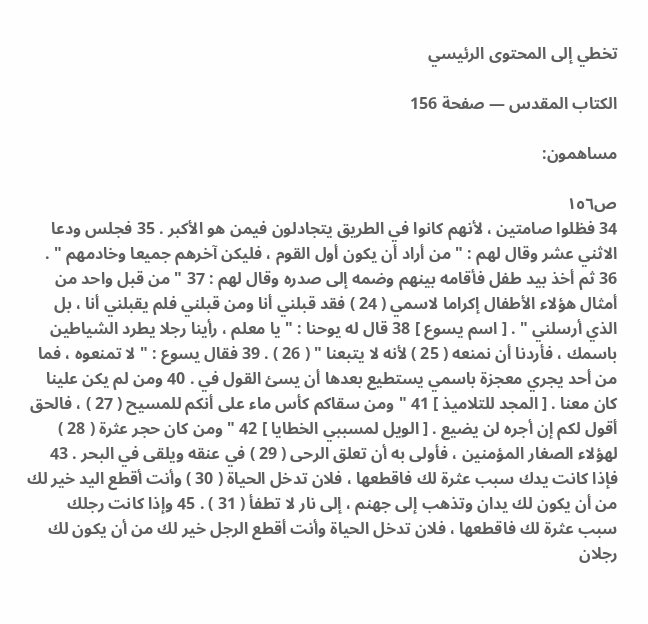تخطي إلى المحتوى الرئيسي

الكتاب المقدس — صفحة 156

مساهمون:

ص١٥٦
34 فظلوا صامتين ، لأنهم كانوا في الطريق يتجادلون فيمن هو الأكبر . 35 فجلس ودعا الاثني عشر وقال لهم : " من أراد أن يكون أول القوم ، فليكن آخرهم جميعا وخادمهم " . 36 ثم أخذ بيد طفل فأقامه بينهم وضمه إلى صدره وقال لهم : 37 " من قبل واحد من أمثال هؤلاء الأطفال إكراما لاسمي ( 24 ) فقد قبلني أنا ومن قبلني فلم يقبلني أنا ، بل الذي أرسلني " . [ اسم يسوع ] 38 قال له يوحنا : " يا معلم ، رأينا رجلا يطرد الشياطين باسمك ، فأردنا أن نمنعه ( 25 ) لأنه لا يتبعنا " ( 26 ) . 39 فقال يسوع : " لا تمنعوه ، فما من أحد يجري معجزة باسمي يستطيع بعدها أن يسئ القول في . 40 ومن لم يكن علينا كان معنا . [ المجد للتلاميذ ] 41 " ومن سقاكم كأس ماء على أنكم للمسيح ( 27 ) ، فالحق أقول لكم إن أجره لن يضيع . [ الويل لمسببي الخطايا ] 42 " ومن كان حجر عثرة ( 28 ) لهؤلاء الصغار المؤمنين ، فأولى به أن تعلق الرحى ( 29 ) في عنقه ويلقى في البحر . 43 فإذا كانت يدك سبب عثرة لك فاقطعها ، فلان تدخل الحياة ( 30 ) وأنت أقطع اليد خير لك من أن يكون لك يدان وتذهب إلى جهنم ، إلى نار لا تطفأ ( 31 ) . 45 وإذا كانت رجلك سبب عثرة لك فاقطعها ، فلان تدخل الحياة وأنت أقطع الرجل خير لك من أن يكون لك رجلان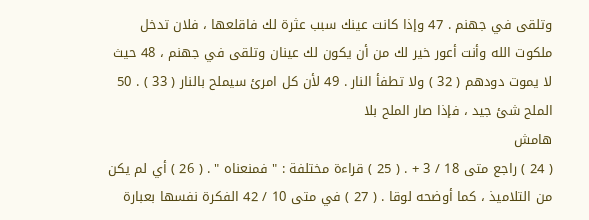وتلقى في جهنم . 47 وإذا كانت عينك سبب عثرة لك فاقلعها ، فلان تدخل ملكوت الله وأنت أعور خير لك من أن يكون لك عينان وتلقى في جهنم ، 48 حيث لا يموت دودهم ( 32 ) ولا تطفأ النار . 49 لأن كل امرئ سيملح بالنار ( 33 ) . 50 الملح شئ جيد ، فإذا صار الملح بلا
هامش
( 24 ) راجع متى 18 / 3 + . ( 25 ) قراءة مختلفة : " فمنعناه " . ( 26 ) أي لم يكن من التلاميذ ، كما أوضحه لوقا . ( 27 ) في متى 10 / 42 الفكرة نفسها بعبارة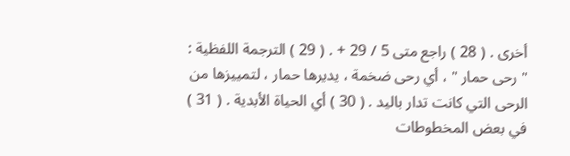أخرى . ( 28 ) راجع متى 5 / 29 + . ( 29 ) الترجمة اللفظية : " رحى حمار " ، أي رحى ضخمة ، يديرها حمار ، لتمييزها من الرحى التي كانت تدار باليد . ( 30 ) أي الحياة الأبدية . ( 31 ) في بعض المخطوطات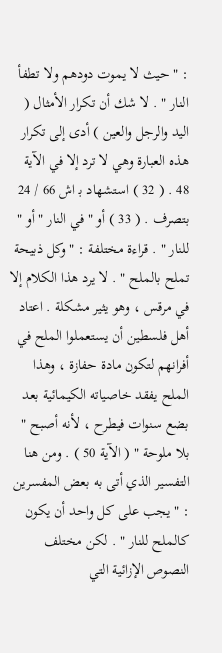: " حيث لا يموت دودهم ولا تطفأ النار " . لا شك أن تكرار الأمثال ( اليد والرجل والعين ) أدى إلى تكرار هذه العبارة وهي لا ترد إلا في الآية 48 . ( 32 ) استشهاد ب‍ اش 66 / 24 بتصرف . ( 33 ) أو " في النار " أو " للنار " . قراءة مختلفة : " وكل ذبيحة تملح بالملح " . لا يرد هذا الكلام إلا في مرقس ، وهو يثير مشكلة . اعتاد أهل فلسطين أن يستعملوا الملح في أفرانهم لتكون مادة حفازة ، وهذا الملح يفقد خاصياته الكيمائية بعد بضع سنوات فيطرح ، لأنه أصبح " بلا ملوحة " ( الآية 50 ) . ومن هنا التفسير الذي أتى به بعض المفسرين : " يجب على كل واحد أن يكون كالملح للنار " . لكن مختلف النصوص الإزائية التي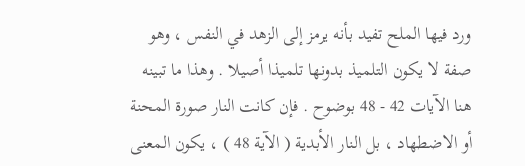ورد فيها الملح تفيد بأنه يرمز إلى الزهد في النفس ، وهو صفة لا يكون التلميذ بدونها تلميذا أصيلا . وهذا ما تبينه هنا الآيات 42 - 48 بوضوح . فإن كانت النار صورة المحنة أو الاضطهاد ، بل النار الأبدية ( الآية 48 ) ، يكون المعنى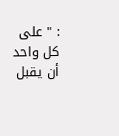: " على كل واحد أن يقبل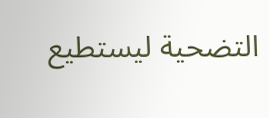التضحية ليستطيع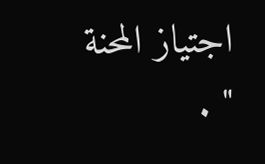اجتياز المحنة " .